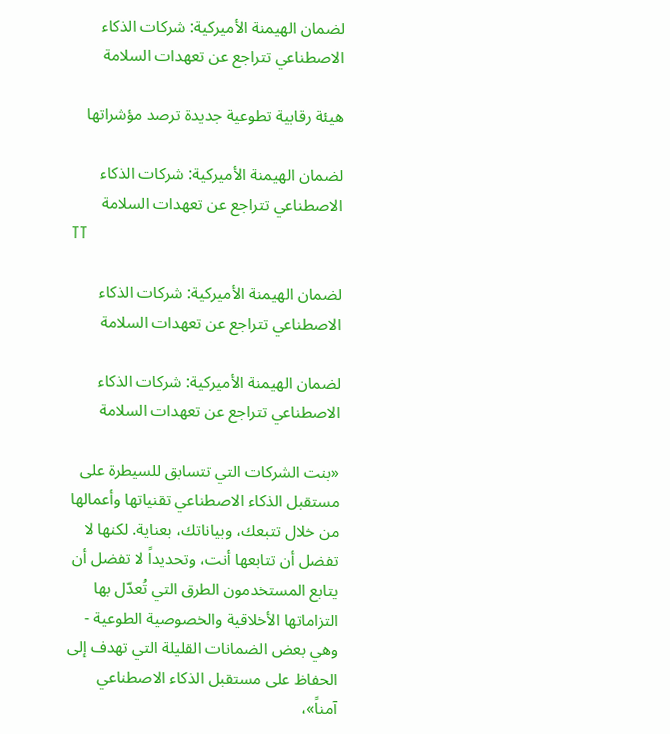لضمان الهيمنة الأميركية: شركات الذكاء الاصطناعي تتراجع عن تعهدات السلامة

هيئة رقابية تطوعية جديدة ترصد مؤشراتها

لضمان الهيمنة الأميركية: شركات الذكاء الاصطناعي تتراجع عن تعهدات السلامة
TT

لضمان الهيمنة الأميركية: شركات الذكاء الاصطناعي تتراجع عن تعهدات السلامة

لضمان الهيمنة الأميركية: شركات الذكاء الاصطناعي تتراجع عن تعهدات السلامة

«بنت الشركات التي تتسابق للسيطرة على مستقبل الذكاء الاصطناعي تقنياتها وأعمالها من خلال تتبعك، وبياناتك، بعناية. لكنها لا تفضل أن تتابعها أنت، وتحديداً لا تفضل أن يتابع المستخدمون الطرق التي تُعدّل بها التزاماتها الأخلاقية والخصوصية الطوعية - وهي بعض الضمانات القليلة التي تهدف إلى الحفاظ على مستقبل الذكاء الاصطناعي آمناً»،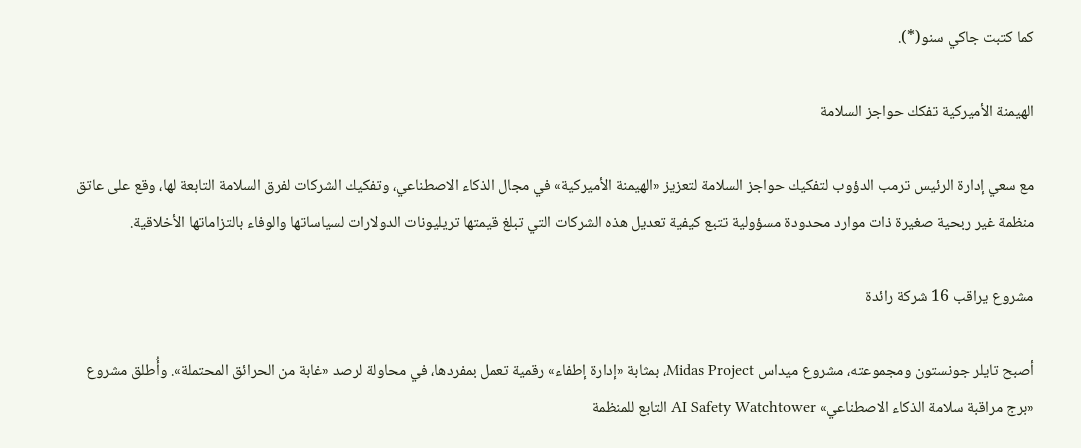كما كتبت جاكي سنو(*).

الهيمنة الأميركية تفكك حواجز السلامة

مع سعي إدارة الرئيس ترمب الدؤوب لتفكيك حواجز السلامة لتعزيز «الهيمنة الأميركية» في مجال الذكاء الاصطناعي، وتفكيك الشركات لفرق السلامة التابعة لها، وقع على عاتق منظمة غير ربحية صغيرة ذات موارد محدودة مسؤولية تتبع كيفية تعديل هذه الشركات التي تبلغ قيمتها تريليونات الدولارات لسياساتها والوفاء بالتزاماتها الأخلاقية.

مشروع يراقب 16 شركة رائدة

أصبح تايلر جونستون ومجموعته، مشروع ميداس Midas Project، بمثابة «إدارة إطفاء» رقمية تعمل بمفردها، في محاولة لرصد «غابة من الحرائق المحتملة». وأُطلق مشروع «برج مراقبة سلامة الذكاء الاصطناعي» AI Safety Watchtower التابع للمنظمة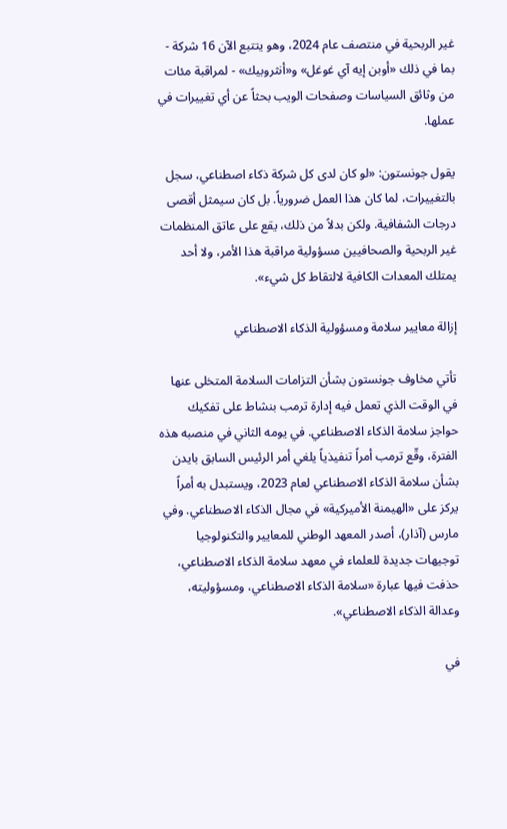غير الربحية في منتصف عام 2024، وهو يتتبع الآن 16 شركة - بما في ذلك «أوبن إيه آي غوغل» و«أنثروبيك» - لمراقبة مئات من وثائق السياسات وصفحات الويب بحثاً عن أي تغييرات في عملها.

يقول جونستون: «لو كان لدى كل شركة ذكاء اصطناعي، سجل بالتغييرات، لما كان هذا العمل ضرورياً. بل كان سيمثل أقصى درجات الشفافية. ولكن بدلاً من ذلك، يقع على عاتق المنظمات غير الربحية والصحافيين مسؤولية مراقبة هذا الأمر، ولا أحد يمتلك المعدات الكافية لالتقاط كل شيء».

إزالة معايير سلامة ومسؤولية الذكاء الاصطناعي

تأتي مخاوف جونستون بشأن التزامات السلامة المتخلى عنها في الوقت الذي تعمل فيه إدارة ترمب بنشاط على تفكيك حواجز سلامة الذكاء الاصطناعي. في يومه الثاني في منصبه هذه الفترة، وقّع ترمب أمراً تنفيذياً يلغي أمر الرئيس السابق بايدن بشأن سلامة الذكاء الاصطناعي لعام 2023، ويستبدل به أمراً يركز على «الهيمنة الأميركية» في مجال الذكاء الاصطناعي. وفي مارس (آذار)، أصدر المعهد الوطني للمعايير والتكنولوجيا توجيهات جديدة للعلماء في معهد سلامة الذكاء الاصطناعي، حذفت فيها عبارة «سلامة الذكاء الاصطناعي، ومسؤوليته، وعدالة الذكاء الاصطناعي».

في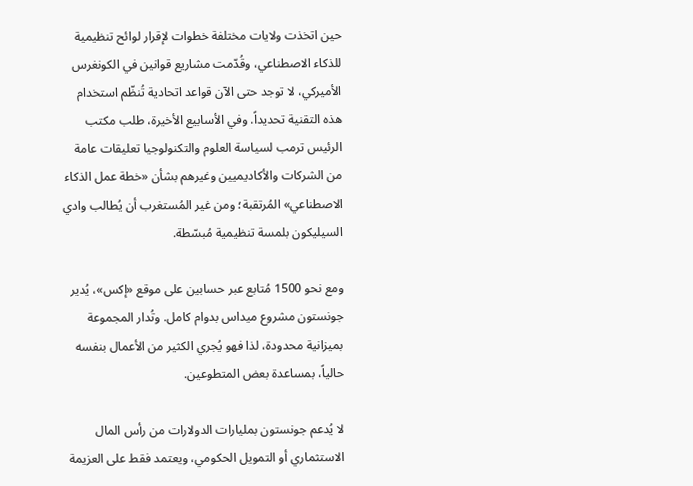حين اتخذت ولايات مختلفة خطوات لإقرار لوائح تنظيمية للذكاء الاصطناعي، وقُدّمت مشاريع قوانين في الكونغرس الأميركي، لا توجد حتى الآن قواعد اتحادية تُنظّم استخدام هذه التقنية تحديداً. وفي الأسابيع الأخيرة، طلب مكتب الرئيس ترمب لسياسة العلوم والتكنولوجيا تعليقات عامة من الشركات والأكاديميين وغيرهم بشأن «خطة عمل الذكاء الاصطناعي» المُرتقبة؛ ومن غير المُستغرب أن يُطالب وادي السيليكون بلمسة تنظيمية مُبسّطة.

ومع نحو 1500 مُتابع عبر حسابين على موقع «إكس»، يُدير جونستون مشروع ميداس بدوام كامل. وتُدار المجموعة بميزانية محدودة، لذا فهو يُجري الكثير من الأعمال بنفسه حالياً، بمساعدة بعض المتطوعين.

لا يُدعم جونستون بمليارات الدولارات من رأس المال الاستثماري أو التمويل الحكومي، ويعتمد فقط على العزيمة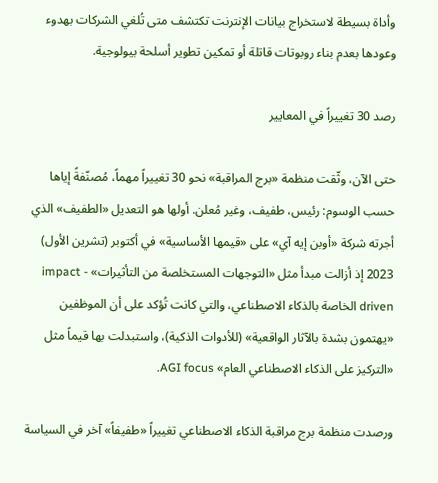وأداة بسيطة لاستخراج بيانات الإنترنت تكتشف متى تُلغي الشركات بهدوء وعودها بعدم بناء روبوتات قاتلة أو تمكين تطوير أسلحة بيولوجية.

رصد 30 تغييراً في المعايير

حتى الآن، وثّقت منظمة «برج المراقبة» نحو 30 تغييراً مهماً، مُصنّفةً إياها حسب الوسوم: رئيس، طفيف، وغير مُعلن. أولها هو التعديل «الطفيف» الذي أجرته شركة «أوبن إيه آي» على «قيمها الأساسية» في أكتوبر (تشرين الأول) 2023 إذ أزالت مبدأ مثل «التوجهات المستخلصة من التأثيرات» impact - driven الخاصة بالذكاء الاصطناعي، والتي كانت تُؤكد على أن الموظفين «يهتمون بشدة بالآثار الواقعية» (للأدوات الذكية)، واستبدلت بها قيماً مثل «التركيز على الذكاء الاصطناعي العام» AGI focus.

ورصدت منظمة برج مراقبة الذكاء الاصطناعي تغييراً «طفيفاً» آخر في السياسة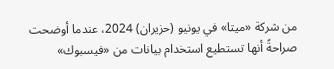من شركة «ميتا» في يونيو (حزيران) 2024، عندما أوضحت صراحةً أنها تستطيع استخدام بيانات من «فيسبوك»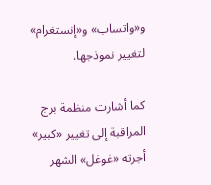و«واتساب» و«إنستغرام» لتغيير نموذجها.

كما أشارت منظمة برج المراقبة إلى تغيير «كبير» أجرته «غوغل» الشهر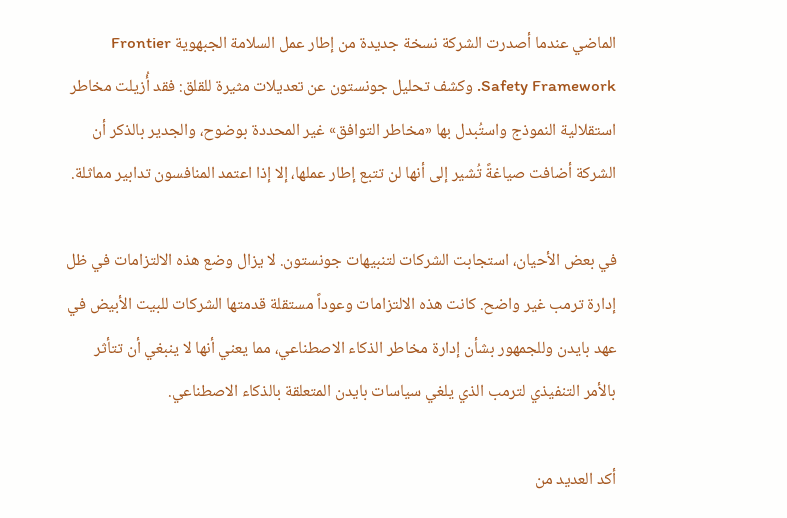الماضي عندما أصدرت الشركة نسخة جديدة من إطار عمل السلامة الجبهوية Frontier Safety Framework. وكشف تحليل جونستون عن تعديلات مثيرة للقلق: فقد أُزيلت مخاطر استقلالية النموذج واستُبدل بها «مخاطر التوافق» غير المحددة بوضوح، والجدير بالذكر أن الشركة أضافت صياغةً تُشير إلى أنها لن تتبع إطار عملها، إلا إذا اعتمد المنافسون تدابير مماثلة.

في بعض الأحيان، استجابت الشركات لتنبيهات جونستون. لا يزال وضع هذه الالتزامات في ظل إدارة ترمب غير واضح. كانت هذه الالتزامات وعوداً مستقلة قدمتها الشركات للبيت الأبيض في عهد بايدن وللجمهور بشأن إدارة مخاطر الذكاء الاصطناعي، مما يعني أنها لا ينبغي أن تتأثر بالأمر التنفيذي لترمب الذي يلغي سياسات بايدن المتعلقة بالذكاء الاصطناعي.

أكد العديد من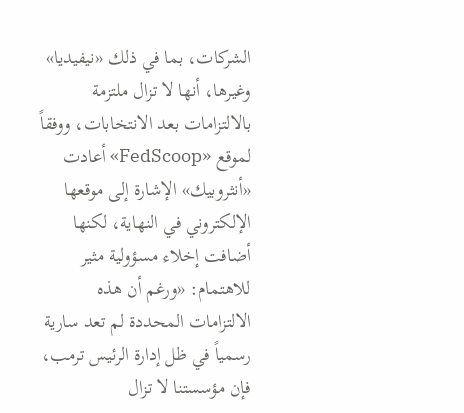الشركات، بما في ذلك «نيفيديا» وغيرها، أنها لا تزال ملتزمة بالالتزامات بعد الانتخابات، ووفقاً لموقع «FedScoop» أعادت «أنثروبيك» الإشارة إلى موقعها الإلكتروني في النهاية، لكنها أضافت إخلاء مسؤولية مثير للاهتمام: «ورغم أن هذه الالتزامات المحددة لم تعد سارية رسمياً في ظل إدارة الرئيس ترمب، فإن مؤسستنا لا تزال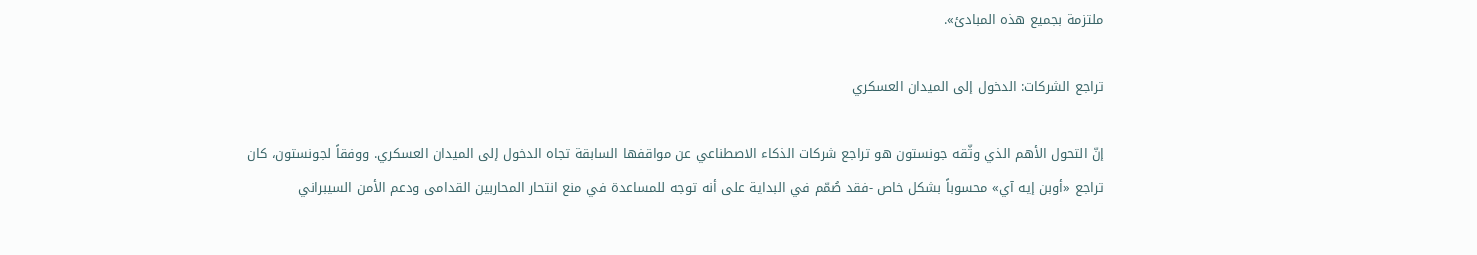ملتزمة بجميع هذه المبادئ».

تراجع الشركات: الدخول إلى الميدان العسكري

إنّ التحول الأهم الذي وثّقه جونستون هو تراجع شركات الذكاء الاصطناعي عن مواقفها السابقة تجاه الدخول إلى الميدان العسكري. ووفقاً لجونستون، كان تراجع «أوبن إيه آي» محسوباً بشكل خاص -فقد صُمّم في البداية على أنه توجه للمساعدة في منع انتحار المحاربين القدامى ودعم الأمن السيبراني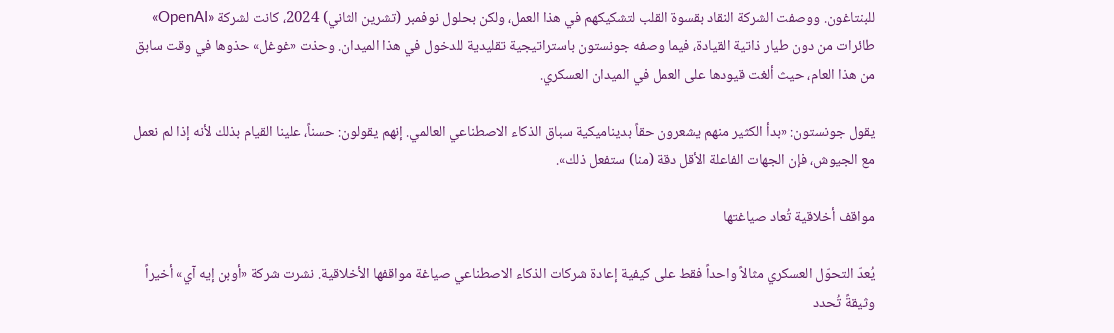للبنتاغون. ووصفت الشركة النقاد بقسوة القلب لتشكيكهم في هذا العمل، ولكن بحلول نوفمبر (تشرين الثاني) 2024، كانت لشركة «OpenAI» طائرات من دون طيار ذاتية القيادة، فيما وصفه جونستون باستراتيجية تقليدية للدخول في هذا الميدان. وحذت «غوغل» حذوها في وقت سابق من هذا العام، حيث ألغت قيودها على العمل في الميدان العسكري.

يقول جونستون: «بدأ الكثير منهم يشعرون حقاً بديناميكية سباق الذكاء الاصطناعي العالمي. إنهم يقولون: حسناً، علينا القيام بذلك لأنه إذا لم نعمل مع الجيوش، فإن الجهات الفاعلة الأقل دقة (منا) ستفعل ذلك».

مواقف أخلاقية تُعاد صياغتها

يُعدّ التحوّل العسكري مثالاً واحداً فقط على كيفية إعادة شركات الذكاء الاصطناعي صياغة مواقفها الأخلاقية. نشرت شركة «أوبن إيه آي» أخيراً وثيقةً تُحدد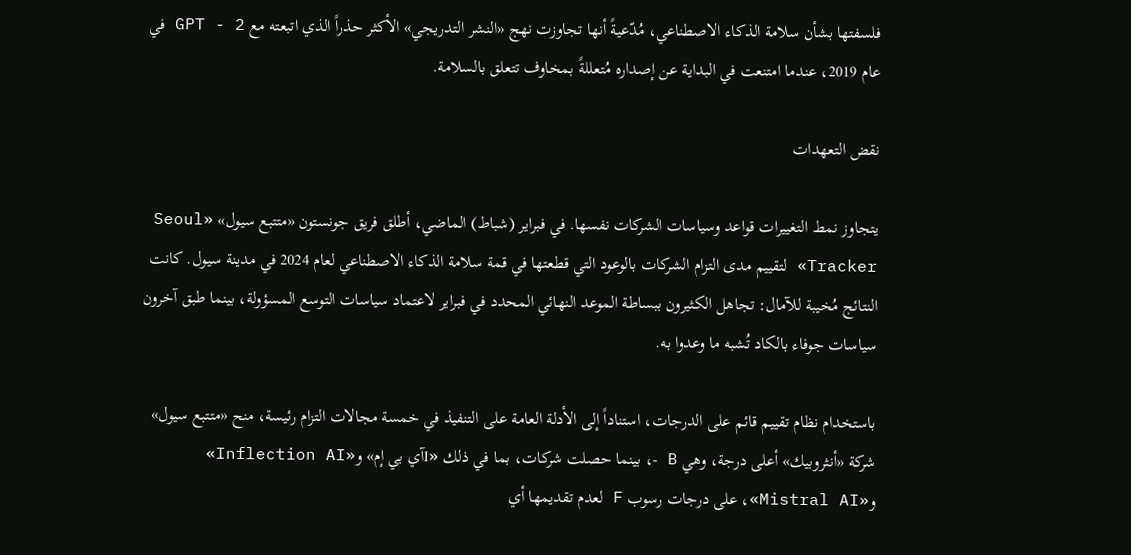فلسفتها بشأن سلامة الذكاء الاصطناعي، مُدّعيةً أنها تجاوزت نهج «النشر التدريجي» الأكثر حذراً الذي اتبعته مع GPT - 2 في عام 2019، عندما امتنعت في البداية عن إصداره مُتعللةً بمخاوف تتعلق بالسلامة.

نقض التعهدات

يتجاوز نمط التغييرات قواعد وسياسات الشركات نفسها. في فبراير (شباط) الماضي، أطلق فريق جونستون «متتبع سيول» «Seoul Tracker» لتقييم مدى التزام الشركات بالوعود التي قطعتها في قمة سلامة الذكاء الاصطناعي لعام 2024 في مدينة سيول. كانت النتائج مُخيبة للآمال: تجاهل الكثيرون ببساطة الموعد النهائي المحدد في فبراير لاعتماد سياسات التوسع المسؤولة، بينما طبق آخرون سياسات جوفاء بالكاد تُشبه ما وعدوا به.

باستخدام نظام تقييم قائم على الدرجات، استناداً إلى الأدلة العامة على التنفيذ في خمسة مجالات التزام رئيسة، منح «متتبع سيول» شركة «أنثروبيك» أعلى درجة، وهي B -، بينما حصلت شركات، بما في ذلك «Iآي بي إم» و«Inflection AI» و«Mistral AI»، على درجات رسوب F لعدم تقديمها أي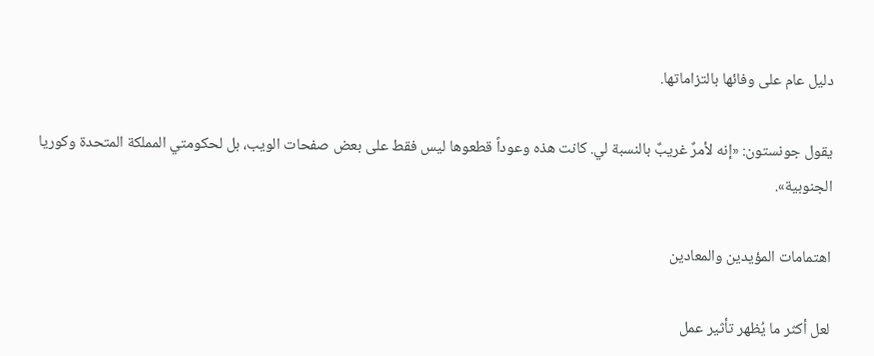دليل عام على وفائها بالتزاماتها.

يقول جونستون: «إنه لأمرٌ غريبٌ بالنسبة لي. كانت هذه وعوداً قطعوها ليس فقط على بعض صفحات الويب، بل لحكومتي المملكة المتحدة وكوريا الجنوبية».

اهتمامات المؤيدين والمعادين

لعل أكثر ما يُظهر تأثير عمل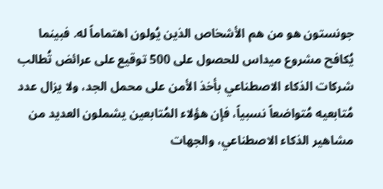جونستون هو من هم الأشخاص الذين يُولون اهتماماً له. فبينما يُكافح مشروع ميداس للحصول على 500 توقيع على عرائض تُطالب شركات الذكاء الاصطناعي بأخذ الأمن على محمل الجد، ولا يزال عدد مُتابعيه مُتواضعاً نسبياً، فإن هؤلاء المُتابعين يشملون العديد من مشاهير الذكاء الاصطناعي، والجهات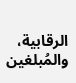الرقابية، والمُبلغين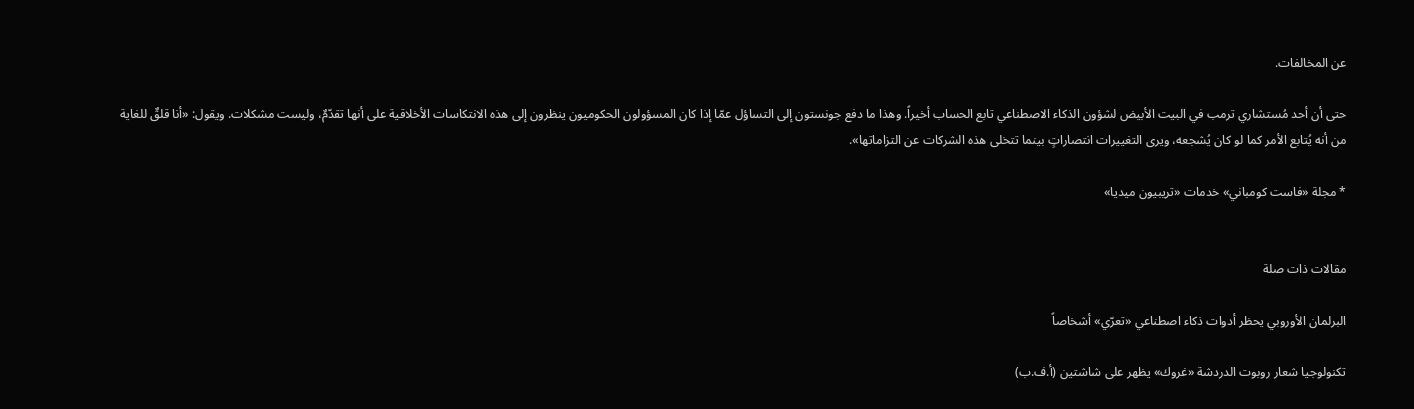عن المخالفات.

حتى أن أحد مُستشاري ترمب في البيت الأبيض لشؤون الذكاء الاصطناعي تابع الحساب أخيراً. وهذا ما دفع جونستون إلى التساؤل عمّا إذا كان المسؤولون الحكوميون ينظرون إلى هذه الانتكاسات الأخلاقية على أنها تقدّمٌ، وليست مشكلات. ويقول: «أنا قلقٌ للغاية من أنه يُتابع الأمر كما لو كان يُشجعه، ويرى التغييرات انتصاراتٍ بينما تتخلى هذه الشركات عن التزاماتها».

* مجلة «فاست كومباني» خدمات «تريبيون ميديا»


مقالات ذات صلة

البرلمان الأوروبي يحظر أدوات ذكاء اصطناعي «تعرّي» أشخاصاً

تكنولوجيا شعار روبوت الدردشة «غروك» يظهر على شاشتين (أ.ف.ب)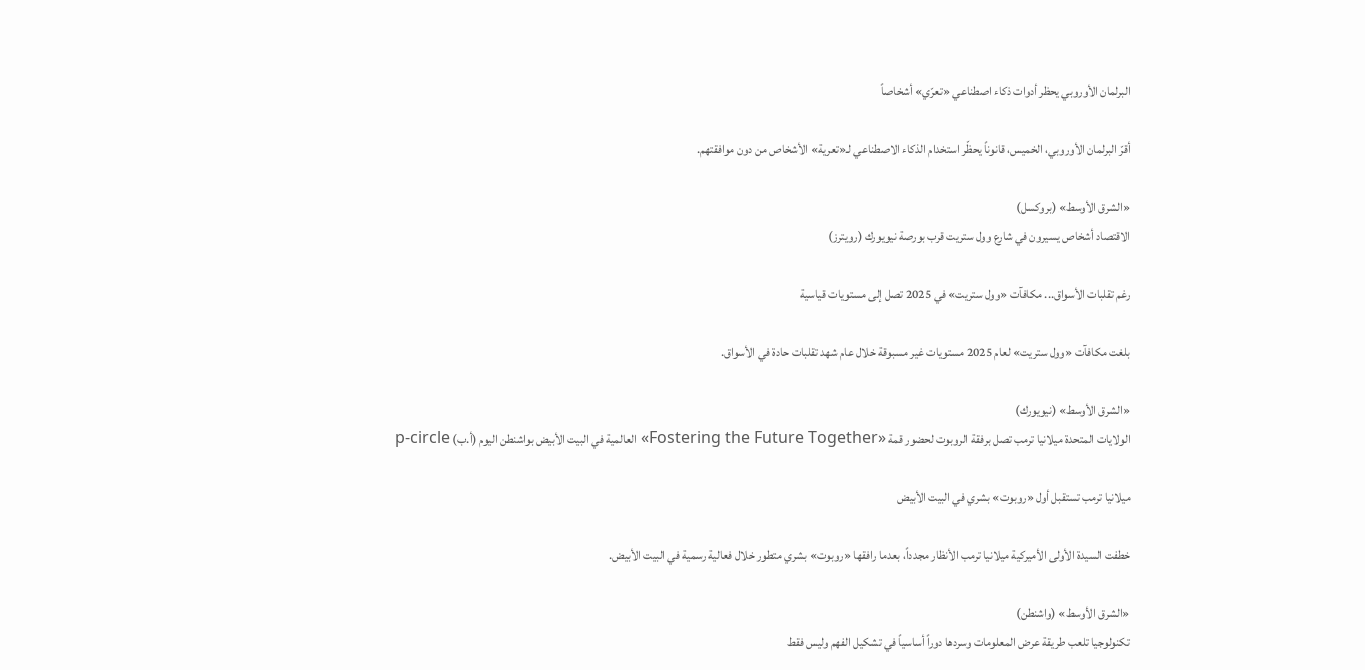البرلمان الأوروبي يحظر أدوات ذكاء اصطناعي «تعرّي» أشخاصاً

أقرّ البرلمان الأوروبي، الخميس، قانوناً يحظّر استخدام الذكاء الاصطناعي لـ«تعرية» الأشخاص من دون موافقتهم.

«الشرق الأوسط» (بروكسل)
الاقتصاد أشخاص يسيرون في شارع وول ستريت قرب بورصة نيويورك (رويترز)

رغم تقلبات الأسواق... مكافآت «وول ستريت» في 2025 تصل إلى مستويات قياسية

بلغت مكافآت «وول ستريت» لعام 2025 مستويات غير مسبوقة خلال عام شهد تقلبات حادة في الأسواق.

«الشرق الأوسط» (نيويورك)
الولايات المتحدة ميلانيا ترمب تصل برفقة الروبوت لحضور قمة «Fostering the Future Together» العالمية في البيت الأبيض بواشنطن اليوم (أ.ب) p-circle

ميلانيا ترمب تستقبل أول «روبوت» بشري في البيت الأبيض

خطفت السيدة الأولى الأميركية ميلانيا ترمب الأنظار مجدداً، بعدما رافقها «روبوت» بشري متطور خلال فعالية رسمية في البيت الأبيض.

«الشرق الأوسط» (واشنطن)
تكنولوجيا تلعب طريقة عرض المعلومات وسردها دوراً أساسياً في تشكيل الفهم وليس فقط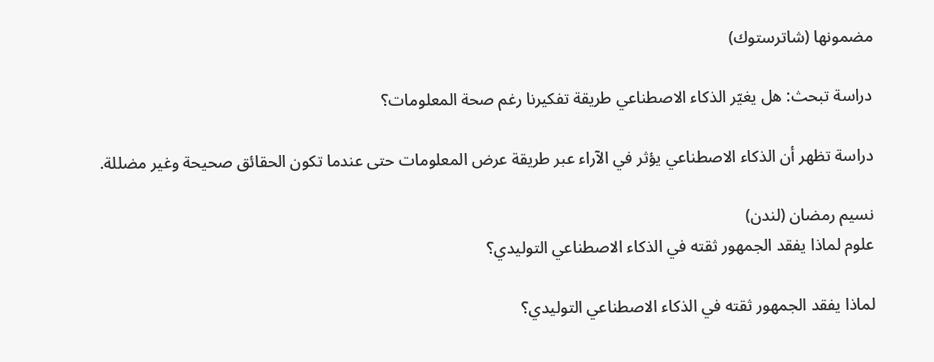مضمونها (شاترستوك)

دراسة تبحث: هل يغيّر الذكاء الاصطناعي طريقة تفكيرنا رغم صحة المعلومات؟

دراسة تظهر أن الذكاء الاصطناعي يؤثر في الآراء عبر طريقة عرض المعلومات حتى عندما تكون الحقائق صحيحة وغير مضللة.

نسيم رمضان (لندن)
علوم لماذا يفقد الجمهور ثقته في الذكاء الاصطناعي التوليدي؟

لماذا يفقد الجمهور ثقته في الذكاء الاصطناعي التوليدي؟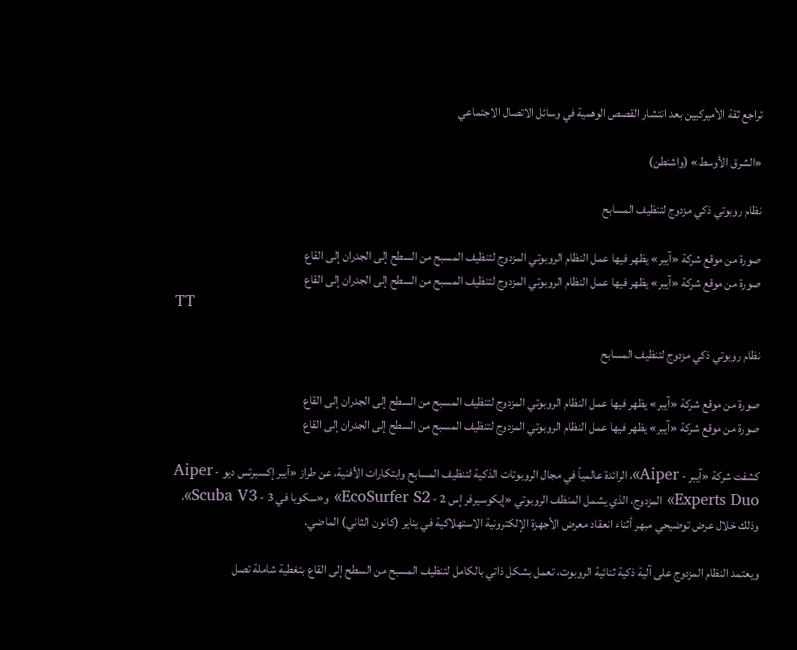تراجع ثقة الأميركيين بعد انتشار القصص الوهمية في وسائل الاتصال الاجتماعي

«الشرق الأوسط» (واشنطن)

نظام روبوتي ذكي مزدوج لتنظيف المسابح

صورة من موقع شركة «آيبر» يظهر فيها عمل النظام الروبوتي المزدوج لتنظيف المسبح من السطح إلى الجدران إلى القاع
صورة من موقع شركة «آيبر» يظهر فيها عمل النظام الروبوتي المزدوج لتنظيف المسبح من السطح إلى الجدران إلى القاع
TT

نظام روبوتي ذكي مزدوج لتنظيف المسابح

صورة من موقع شركة «آيبر» يظهر فيها عمل النظام الروبوتي المزدوج لتنظيف المسبح من السطح إلى الجدران إلى القاع
صورة من موقع شركة «آيبر» يظهر فيها عمل النظام الروبوتي المزدوج لتنظيف المسبح من السطح إلى الجدران إلى القاع

كشفت شركة «آيبر - Aiper»، الرائدة عالمياً في مجال الروبوتات الذكية لتنظيف المسابح وابتكارات الأفنية، عن طراز «آيبر إكسبرتس ديو - Aiper Experts Duo» المزدوج، الذي يشمل المنظف الروبوتي «إيكوسيرفر إس 2 - EcoSurfer S2» و«سكوبا في 3 - Scuba V3»، وذلك خلال عرض توضيحي مبهر أثناء انعقاد معرض الأجهزة الإلكترونية الاستهلاكية في يناير (كانون الثاني) الماضي.

ويعتمد النظام المزدوج على آلية ذكية ثنائية الروبوت، تعمل بشكل ذاتي بالكامل لتنظيف المسبح من السطح إلى القاع بتغطية شاملة تصل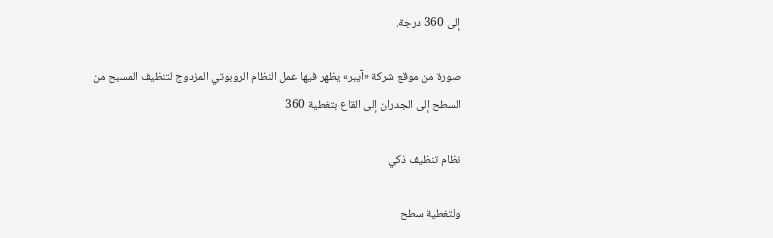إلى 360 درجة.

صورة من موقع شركة «آيبر» يظهر فيها عمل النظام الروبوتي المزدوج لتنظيف المسبح من السطح إلى الجدران إلى القاع بتغطية 360

نظام تنظيف ذكي

ولتغطية سطح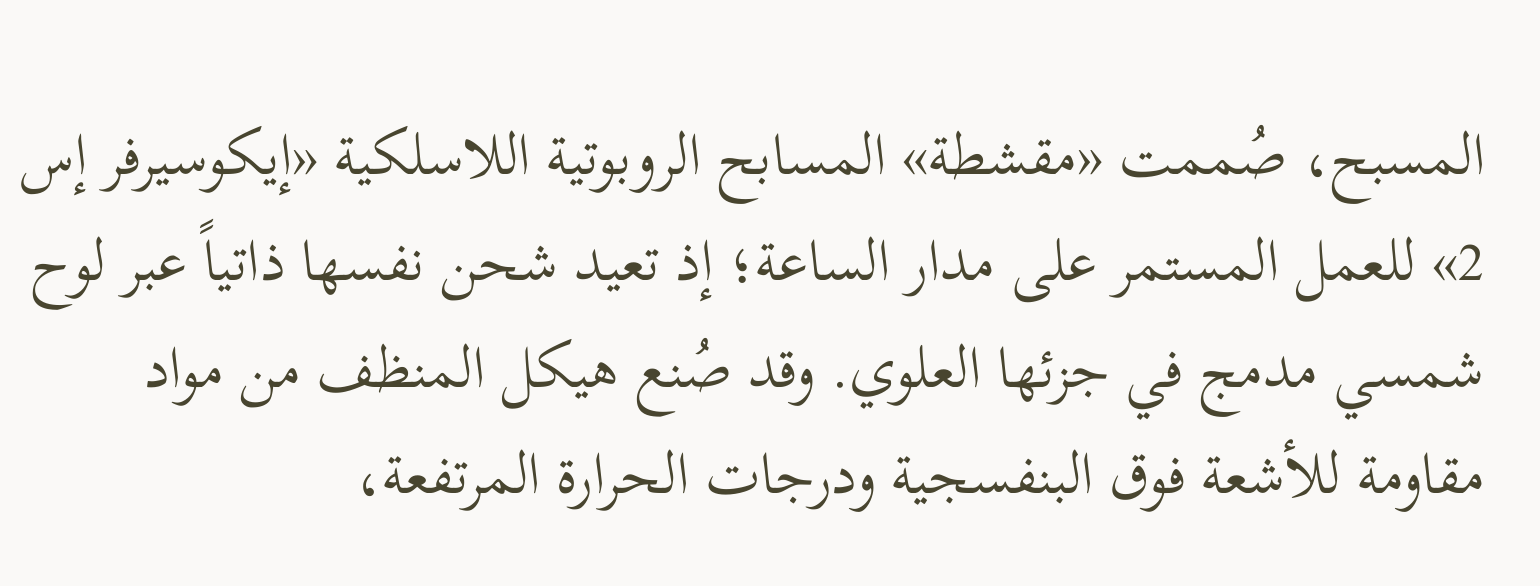المسبح، صُممت «مقشطة» المسابح الروبوتية اللاسلكية «إيكوسيرفر إس 2» للعمل المستمر على مدار الساعة؛ إذ تعيد شحن نفسها ذاتياً عبر لوح شمسي مدمج في جزئها العلوي. وقد صُنع هيكل المنظف من مواد مقاومة للأشعة فوق البنفسجية ودرجات الحرارة المرتفعة،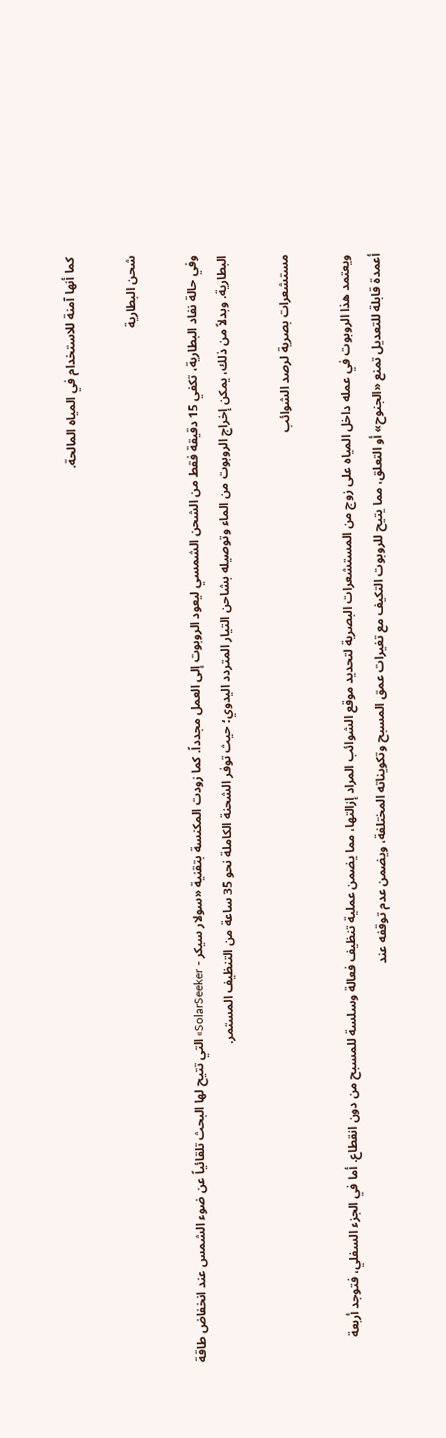كما أنها آمنة للاستخدام في المياه المالحة.

شحن البطارية

وفي حالة نفاد البطارية، تكفي 15 دقيقة فقط من الشحن الشمسي ليعود الروبوت إلى العمل مجدداً. كما زودت المكنسة بتقنية «سولار سيكر - SolarSeeker» التي تتيح لها البحث تلقائياً عن ضوء الشمس عند انخفاض طاقة البطارية. وبدلاً من ذلك، يمكن إخراج الروبوت من الماء وتوصيله بشاحن التيار المتردد اليدوي؛ حيث توفر الشحنة الكاملة نحو 35 ساعة من التنظيف المستمر.

مستشعرات بصرية لرصد الشوائب

ويعتمد هذا الروبوت في عمله داخل المياه على زوج من المستشعرات البصرية لتحديد موقع الشوائب المراد إزالتها، مما يضمن عملية تنظيف فعالة وسلسة للمسبح من دون انقطاع. أما في الجزء السفلي، فتوجد أربعة أعمدة قابلة للتعديل تمنع «الجنوح» أو التعلق، مما يتيح للروبوت التكيف مع تغيرات عمق المسبح وتكويناته المختلفة، ويضمن عدم توقفه عند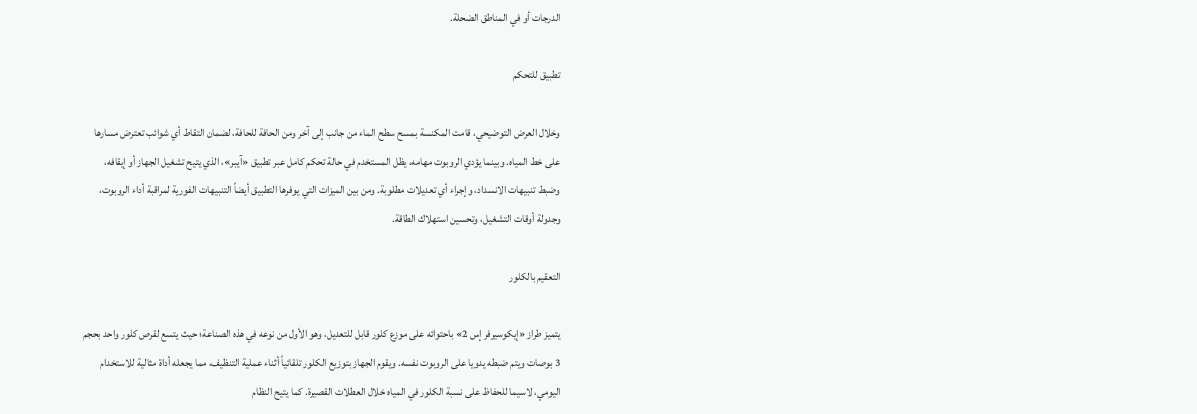الدرجات أو في المناطق الضحلة.

تطبيق للتحكم

وخلال العرض التوضيحي، قامت المكنسة بمسح سطح الماء من جانب إلى آخر ومن الحافة للحافة، لضمان التقاط أي شوائب تعترض مسارها على خط المياه. وبينما يؤدي الروبوت مهامه، يظل المستخدم في حالة تحكم كامل عبر تطبيق «آيبر»، الذي يتيح تشغيل الجهاز أو إيقافه، وضبط تنبيهات الانسداد، وإجراء أي تعديلات مطلوبة. ومن بين الميزات التي يوفرها التطبيق أيضاً التنبيهات الفورية لمراقبة أداء الروبوت، وجدولة أوقات التشغيل، وتحسين استهلاك الطاقة.

التعقيم بالكلور

يتميز طراز «إيكوسيرفر إس 2» باحتوائه على موزع كلور قابل للتعديل، وهو الأول من نوعه في هذه الصناعة؛ حيث يتسع لقرص كلور واحد بحجم 3 بوصات ويتم ضبطه يدويا على الروبوت نفسه. ويقوم الجهاز بتوزيع الكلور تلقائياً أثناء عملية التنظيف، مما يجعله أداة مثالية للاستخدام اليومي، لاسيما للحفاظ على نسبة الكلور في المياه خلال العطلات القصيرة. كما يتيح النظام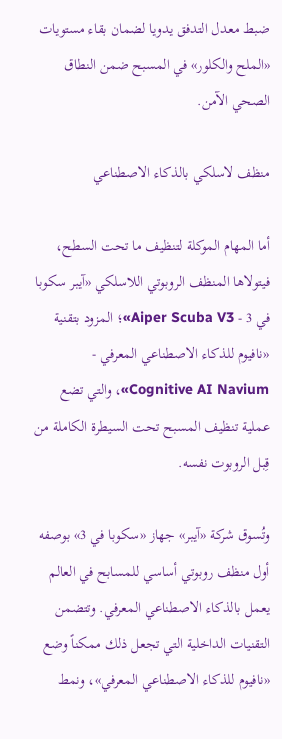ضبط معدل التدفق يدويا لضمان بقاء مستويات «الملح والكلور» في المسبح ضمن النطاق الصحي الآمن.

منظف لاسلكي بالذكاء الاصطناعي

أما المهام الموكلة لتنظيف ما تحت السطح، فيتولاها المنظف الروبوتي اللاسلكي «آيبر سكوبا في 3 - Aiper Scuba V3»؛ المزود بتقنية «نافيوم للذكاء الاصطناعي المعرفي - Cognitive AI Navium»، والتي تضع عملية تنظيف المسبح تحت السيطرة الكاملة من قِبل الروبوت نفسه.

وتُسوق شركة «آيبر» جهاز «سكوبا في 3» بوصفه أول منظف روبوتي أساسي للمسابح في العالم يعمل بالذكاء الاصطناعي المعرفي. وتتضمن التقنيات الداخلية التي تجعل ذلك ممكناً وضع «نافيوم للذكاء الاصطناعي المعرفي»، ونمط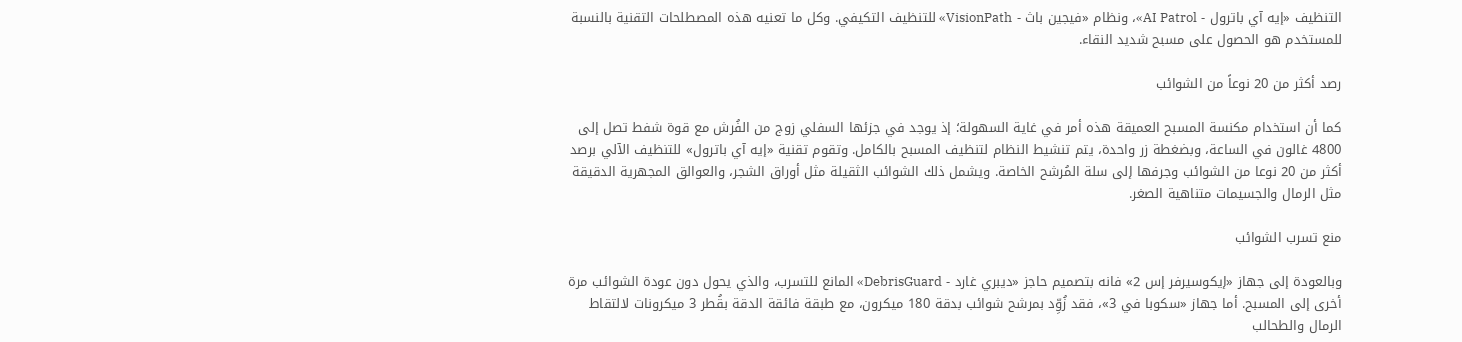التنظيف «إيه آي باترول - AI Patrol»، ونظام «فيجين باث - VisionPath» للتنظيف التكيفي. وكل ما تعنيه هذه المصطلحات التقنية بالنسبة للمستخدم هو الحصول على مسبح شديد النقاء.

رصد أكثر من 20 نوعاً من الشوائب

كما أن استخدام مكنسة المسبح العميقة هذه أمر في غاية السهولة؛ إذ يوجد في جزئها السفلي زوج من الفُرش مع قوة شفط تصل إلى 4800 غالون في الساعة، وبضغطة زر واحدة، يتم تنشيط النظام لتنظيف المسبح بالكامل. وتقوم تقنية «إيه آي باترول» للتنظيف الآلي برصد أكثر من 20 نوعا من الشوائب وجرفها إلى سلة المُرشح الخاصة. ويشمل ذلك الشوائب الثقيلة مثل أوراق الشجر، والعوالق المجهرية الدقيقة مثل الرمال والجسيمات متناهية الصغر.

منع تسرب الشوائب

وبالعودة إلى جهاز «إيكوسيرفر إس 2» فانه بتصميم حاجز «ديبري غارد - DebrisGuard» المانع للتسرب، والذي يحول دون عودة الشوائب مرة أخرى إلى المسبح. أما جهاز «سكوبا في 3»، فقد زُوِّد بمرشح شوائب بدقة 180 ميكرون، مع طبقة فائقة الدقة بقُطر 3 ميكرونات لالتقاط الرمال والطحالب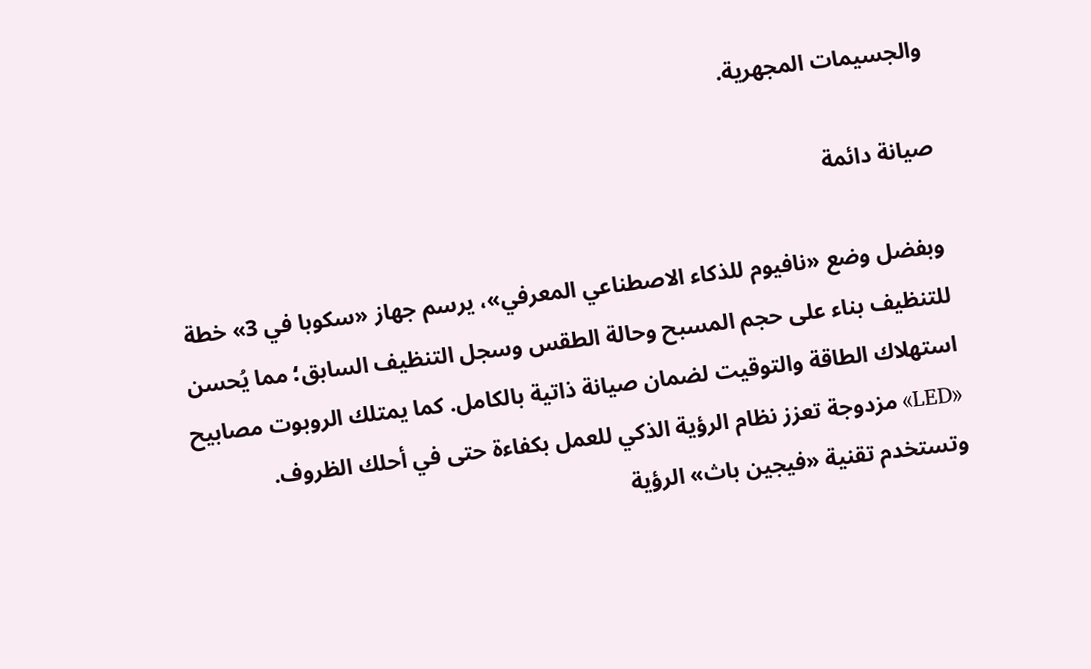والجسيمات المجهرية.

صيانة دائمة

وبفضل وضع «نافيوم للذكاء الاصطناعي المعرفي»، يرسم جهاز «سكوبا في 3» خطة للتنظيف بناء على حجم المسبح وحالة الطقس وسجل التنظيف السابق؛ مما يُحسن استهلاك الطاقة والتوقيت لضمان صيانة ذاتية بالكامل. كما يمتلك الروبوت مصابيح «LED» مزدوجة تعزز نظام الرؤية الذكي للعمل بكفاءة حتى في أحلك الظروف. وتستخدم تقنية «فيجين باث» الرؤية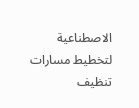الاصطناعية لتخطيط مسارات تنظيف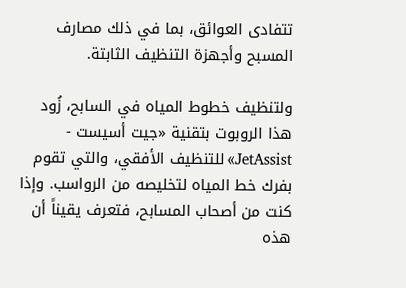تتفادى العوائق، بما في ذلك مصارف المسبح وأجهزة التنظيف الثابتة.

ولتنظيف خطوط المياه في السابح، زُود هذا الروبوت بتقنية «جيت أسيست - JetAssist» للتنظيف الأفقي، والتي تقوم بفرك خط المياه لتخليصه من الرواسب. وإذا كنت من أصحاب المسابح، فتعرف يقيناً أن هذه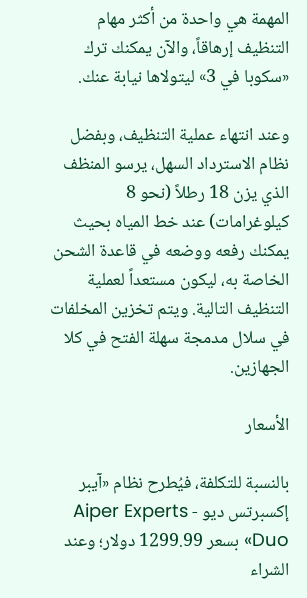المهمة هي واحدة من أكثر مهام التنظيف إرهاقاً، والآن يمكنك ترك «سكوبا في 3» ليتولاها نيابة عنك.

وعند انتهاء عملية التنظيف، وبفضل نظام الاسترداد السهل، يرسو المنظف الذي يزن 18 رطلاً (نحو 8 كيلوغرامات) عند خط المياه بحيث يمكنك رفعه ووضعه في قاعدة الشحن الخاصة به، ليكون مستعداً لعملية التنظيف التالية. ويتم تخزين المخلفات في سلال مدمجة سهلة الفتح في كلا الجهازين.

الأسعار

بالنسبة للتكلفة، فيُطرح نظام «آيبر إكسبرتس ديو - Aiper Experts Duo» بسعر 1299.99 دولار؛ وعند الشراء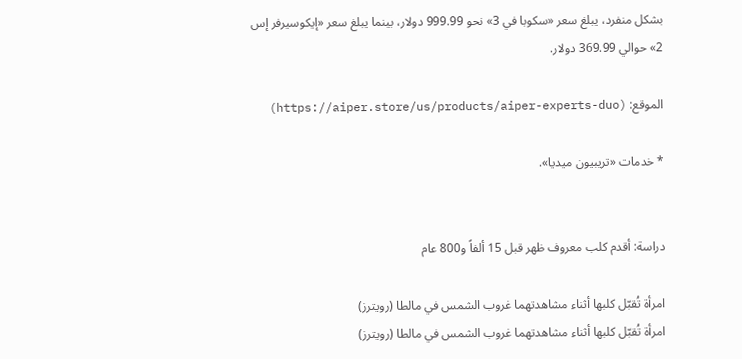بشكل منفرد، يبلغ سعر «سكوبا في 3» نحو 999.99 دولار، بينما يبلغ سعر «إيكوسيرفر إس 2» حوالي 369.99 دولار.

الموقع: (https://aiper.store/us/products/aiper-experts-duo)

* خدمات «تريبيون ميديا».


دراسة: أقدم كلب معروف ظهر قبل 15 ألفاً و800 عام

امرأة تُقبّل كلبها أثناء مشاهدتهما غروب الشمس في مالطا (رويترز)
امرأة تُقبّل كلبها أثناء مشاهدتهما غروب الشمس في مالطا (رويترز)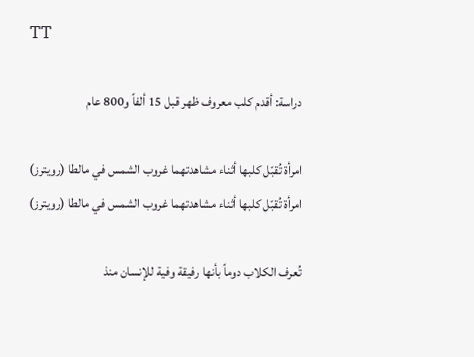TT

دراسة: أقدم كلب معروف ظهر قبل 15 ألفاً و800 عام

امرأة تُقبّل كلبها أثناء مشاهدتهما غروب الشمس في مالطا (رويترز)
امرأة تُقبّل كلبها أثناء مشاهدتهما غروب الشمس في مالطا (رويترز)

تُعرف الكلاب دوماً بأنها رفيقة وفية للإنسان منذ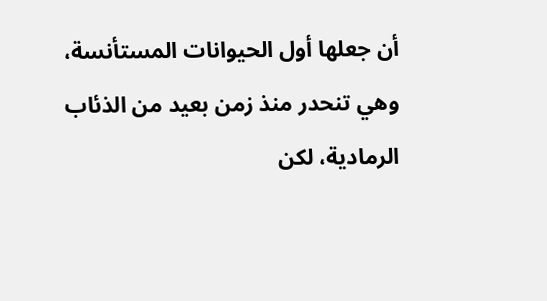أن جعلها أول الحيوانات المستأنسة، وهي تنحدر منذ زمن بعيد من الذئاب الرمادية، لكن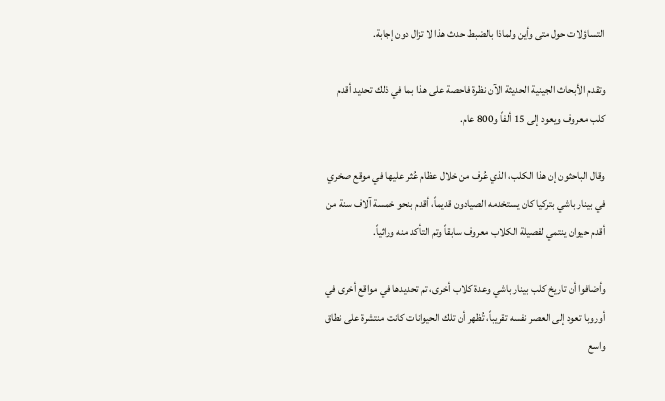التساؤلات حول متى وأين ولماذا بالضبط حدث هذا لا تزال دون إجابة.

وتقدم الأبحاث الجينية الحديثة الآن نظرة فاحصة على هذا بما في ذلك تحديد أقدم كلب معروف ويعود إلى 15 ألفاً و800 عام.

وقال الباحثون إن هذا الكلب، الذي عُرف من خلال عظام عُثر عليها في موقع صخري في بينار باشي بتركيا كان يستخدمه الصيادون قديماً، أقدم بنحو خمسة آلاف سنة من أقدم حيوان ينتمي لفصيلة الكلاب معروف سابقاً وتم التأكد منه وراثياً.

وأضافوا أن تاريخ كلب بينار باشي وعدة كلاب أخرى، تم تحديدها في مواقع أخرى في أوروبا تعود إلى العصر نفسه تقريباً، تُظهر أن تلك الحيوانات كانت منتشرة على نطاق واسع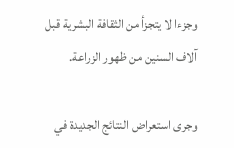وجزءا لا يتجزأ من الثقافة البشرية قبل آلاف السنين من ظهور الزراعة.

وجرى استعراض النتائج الجديدة في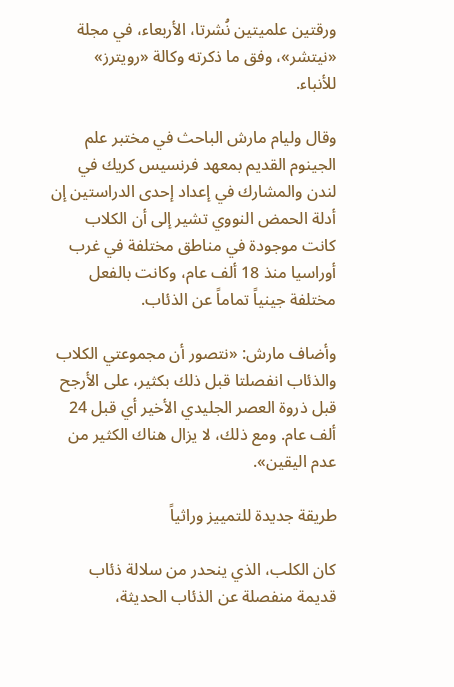ورقتين علميتين نُشرتا، الأربعاء، في مجلة «نيتشر»، وفق ما ذكرته وكالة «رويترز» للأنباء.

وقال وليام مارش الباحث في مختبر علم الجينوم القديم بمعهد فرنسيس كريك في لندن والمشارك في إعداد إحدى الدراستين إن أدلة الحمض النووي تشير إلى أن الكلاب كانت موجودة في مناطق مختلفة في غرب أوراسيا منذ 18 ألف عام، وكانت بالفعل مختلفة جينياً تماماً عن الذئاب.

وأضاف مارش: «نتصور أن مجموعتي الكلاب والذئاب انفصلتا قبل ذلك بكثير، على الأرجح قبل ذروة العصر الجليدي الأخير أي قبل 24 ألف عام. ومع ذلك، لا يزال هناك الكثير من عدم اليقين».

طريقة جديدة للتمييز وراثياً

كان الكلب، الذي ينحدر من سلالة ذئاب قديمة منفصلة عن الذئاب الحديثة،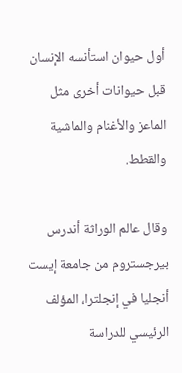أول حيوان استأنسه الإنسان قبل حيوانات أخرى مثل الماعز والأغنام والماشية والقطط.

وقال عالم الوراثة أندرس بيرجستروم من جامعة إيست أنجليا في إنجلترا، المؤلف الرئيسي للدراسة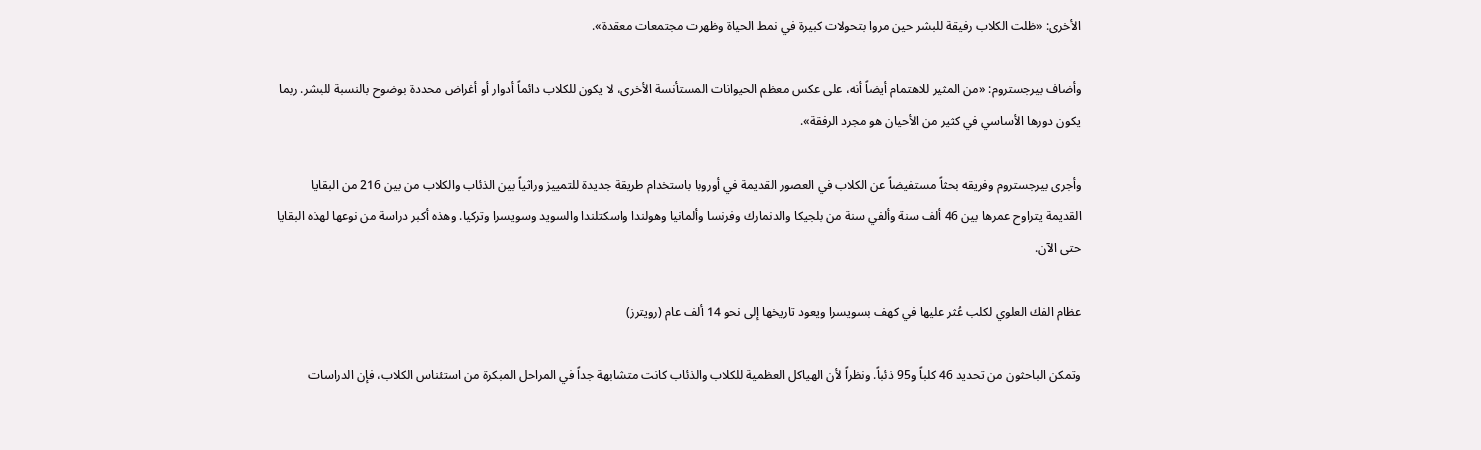الأخرى: «ظلت الكلاب رفيقة للبشر حين مروا بتحولات كبيرة في نمط الحياة وظهرت مجتمعات معقدة».

وأضاف بيرجستروم: «من المثير للاهتمام أيضاً أنه، على عكس معظم الحيوانات المستأنسة الأخرى، لا يكون للكلاب دائماً أدوار أو أغراض محددة بوضوح بالنسبة للبشر. ربما يكون دورها الأساسي في كثير من الأحيان هو مجرد الرفقة».

وأجرى بيرجستروم وفريقه بحثاً مستفيضاً عن الكلاب في العصور القديمة في أوروبا باستخدام طريقة جديدة للتمييز وراثياً بين الذئاب والكلاب من بين 216 من البقايا القديمة يتراوح عمرها بين 46 ألف سنة وألفي سنة من بلجيكا والدنمارك وفرنسا وألمانيا وهولندا واسكتلندا والسويد وسويسرا وتركيا. وهذه أكبر دراسة من نوعها لهذه البقايا حتى الآن.

عظام الفك العلوي لكلب عُثر عليها في كهف بسويسرا ويعود تاريخها إلى نحو 14 ألف عام (رويترز)

وتمكن الباحثون من تحديد 46 كلباً و95 ذئباً. ونظراً لأن الهياكل العظمية للكلاب والذئاب كانت متشابهة جداً في المراحل المبكرة من استئناس الكلاب، فإن الدراسات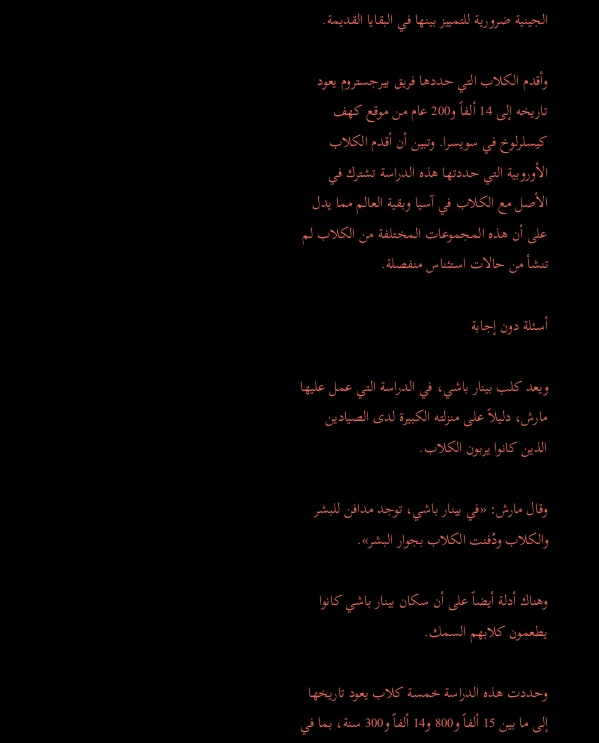الجينية ضرورية للتمييز بينها في البقايا القديمة.

وأقدم الكلاب التي حددها فريق بيرجستروم يعود تاريخه إلى 14 ألفاً و200 عام من موقع كهف كيسلرلوخ في سويسرا. وتبين أن أقدم الكلاب الأوروبية التي حددتها هذه الدراسة تشترك في الأصل مع الكلاب في آسيا وبقية العالم مما يدل على أن هذه المجموعات المختلفة من الكلاب لم تنشأ من حالات استئناس منفصلة.

أسئلة دون إجابة

ويعد كلب بينار باشي، في الدراسة التي عمل عليها مارش، دليلاً على منزلته الكبيرة لدى الصيادين الذين كانوا يربون الكلاب.

وقال مارش: «في بينار باشي، توجد مدافن للبشر والكلاب ودُفنت الكلاب بجوار البشر».

وهناك أدلة أيضاً على أن سكان بينار باشي كانوا يطعمون كلابهم السمك.

وحددت هذه الدراسة خمسة كلاب يعود تاريخها إلى ما بين 15 ألفاً و800 و14 ألفاً و300 سنة، بما في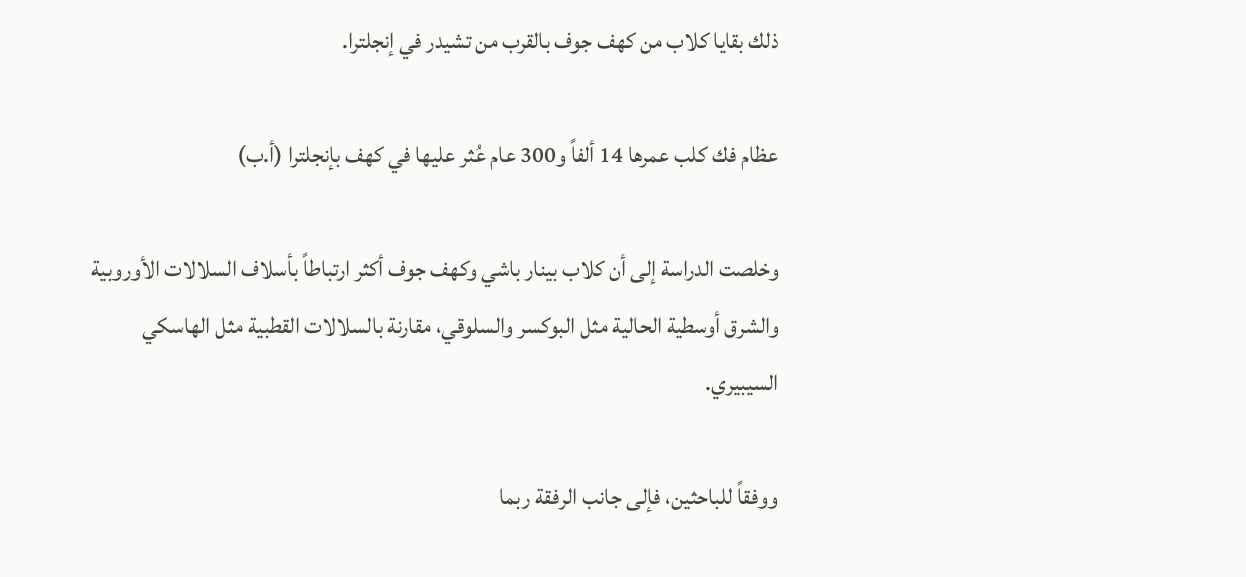ذلك بقايا كلاب من كهف جوف بالقرب من تشيدر في إنجلترا.

عظام فك كلب عمرها 14 ألفاً و300 عام عُثر عليها في كهف بإنجلترا (أ.ب)

وخلصت الدراسة إلى أن كلاب بينار باشي وكهف جوف أكثر ارتباطاً بأسلاف السلالات الأوروبية والشرق أوسطية الحالية مثل البوكسر والسلوقي، مقارنة بالسلالات القطبية مثل الهاسكي السيبيري.

ووفقاً للباحثين، فإلى جانب الرفقة ربما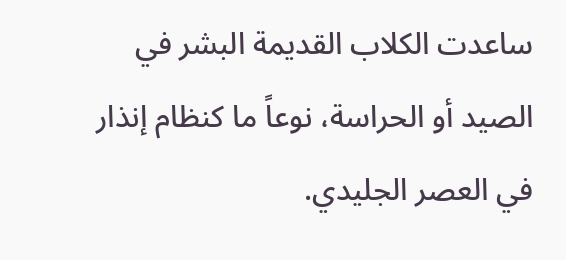ساعدت الكلاب القديمة البشر في الصيد أو الحراسة، نوعاً ما كنظام إنذار في العصر الجليدي.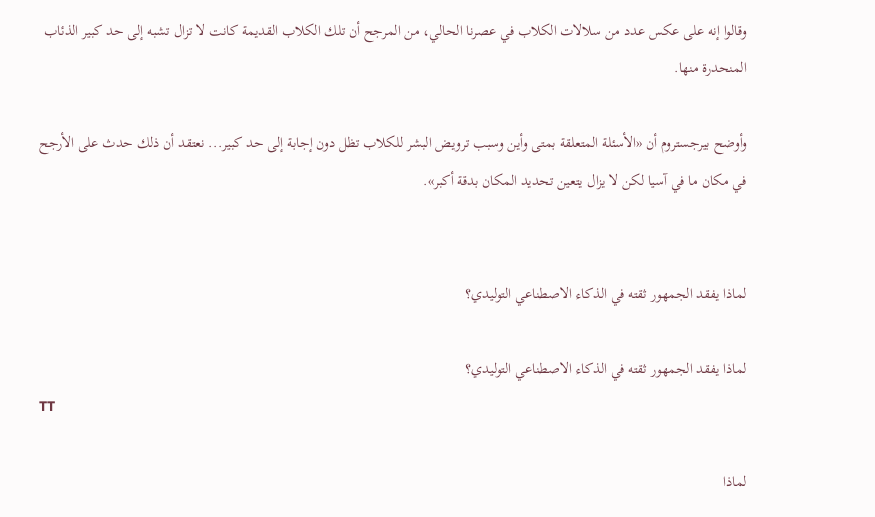وقالوا إنه على عكس عدد من سلالات الكلاب في عصرنا الحالي، من المرجح أن تلك الكلاب القديمة كانت لا تزال تشبه إلى حد كبير الذئاب المنحدرة منها.

وأوضح بيرجستروم أن «الأسئلة المتعلقة بمتى وأين وسبب ترويض البشر للكلاب تظل دون إجابة إلى حد كبير... نعتقد أن ذلك حدث على الأرجح في مكان ما في آسيا لكن لا يزال يتعين تحديد المكان بدقة أكبر».


لماذا يفقد الجمهور ثقته في الذكاء الاصطناعي التوليدي؟

لماذا يفقد الجمهور ثقته في الذكاء الاصطناعي التوليدي؟
TT

لماذا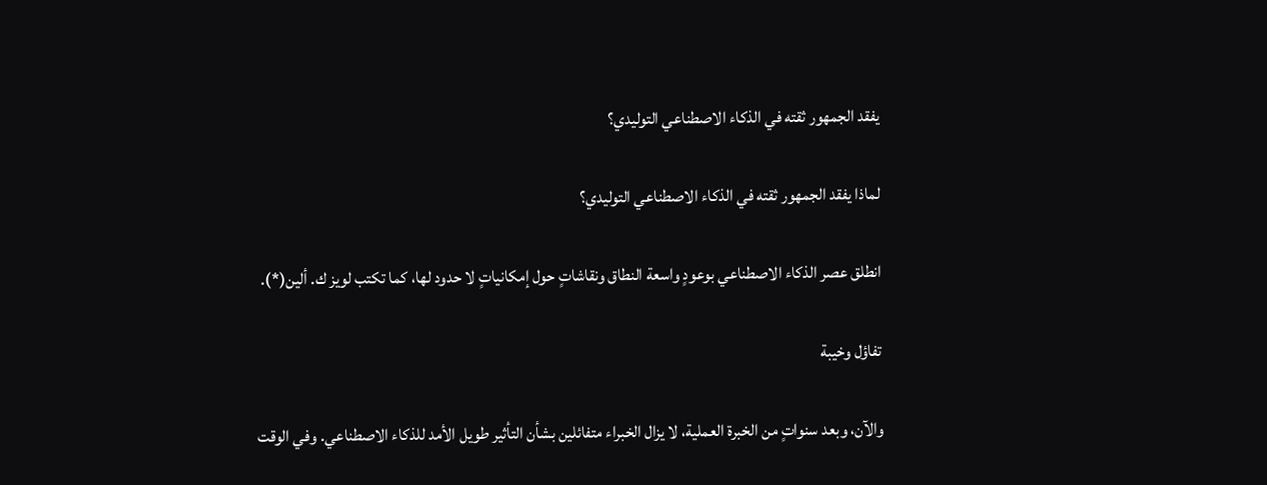يفقد الجمهور ثقته في الذكاء الاصطناعي التوليدي؟

لماذا يفقد الجمهور ثقته في الذكاء الاصطناعي التوليدي؟

انطلق عصر الذكاء الاصطناعي بوعودٍ واسعة النطاق ونقاشاتٍ حول إمكانياتٍ لا حدود لها، كما تكتب لويز ك. ألين(*).

تفاؤل وخيبة

والآن، وبعد سنواتٍ من الخبرة العملية، لا يزال الخبراء متفائلين بشأن التأثير طويل الأمد للذكاء الاصطناعي. وفي الوقت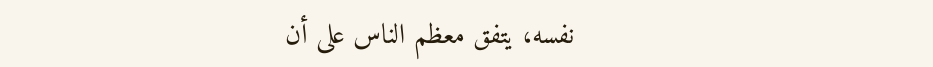نفسه، يتفق معظم الناس على أن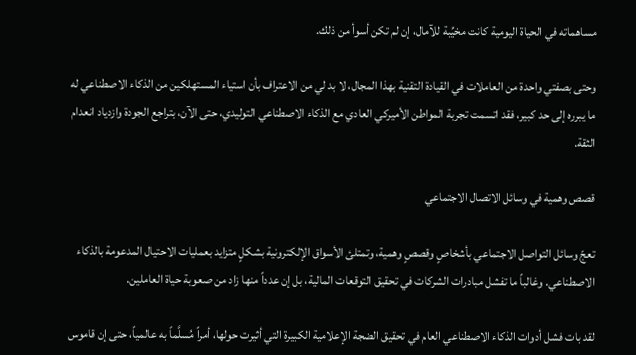مساهماته في الحياة اليومية كانت مخيِّبة للآمال، إن لم تكن أسوأ من ذلك.

وحتى بصفتي واحدة من العاملات في القيادة التقنية بهذا المجال، لا بد لي من الاعتراف بأن استياء المستهلكين من الذكاء الاصطناعي له ما يبرره إلى حد كبير، فقد اتسمت تجربة المواطن الأميركي العادي مع الذكاء الاصطناعي التوليدي، حتى الآن، بتراجع الجودة وازدياد انعدام الثقة.

قصص وهمية في وسائل الاتصال الاجتماعي

تعجّ وسائل التواصل الاجتماعي بأشخاصٍ وقصصٍ وهمية، وتمتلئ الأسواق الإلكترونية بشكلٍ متزايد بعمليات الاحتيال المدعومة بالذكاء الاصطناعي. وغالباً ما تفشل مبادرات الشركات في تحقيق التوقعات المالية، بل إن عدداً منها زاد من صعوبة حياة العاملين.

لقد بات فشل أدوات الذكاء الاصطناعي العام في تحقيق الضجة الإعلامية الكبيرة التي أثيرت حولها، أمراً مُسلَّماً به عالمياً، حتى إن قاموس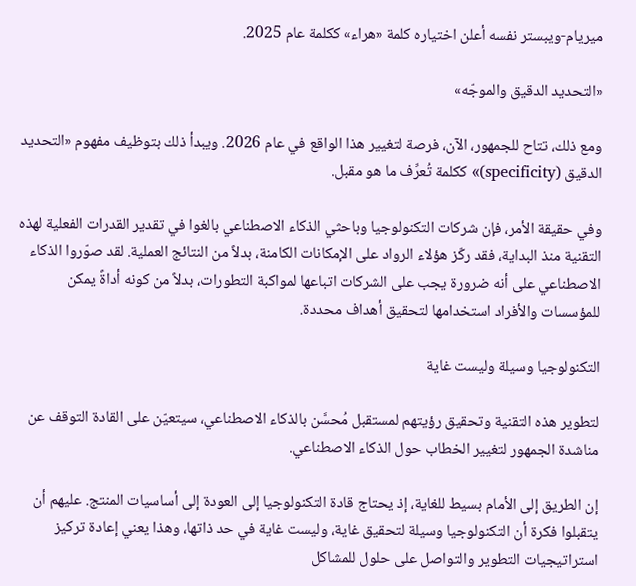ميريام-ويبستر نفسه أعلن اختياره كلمة «هراء» ككلمة عام 2025.

«التحديد الدقيق والموجّه»

ومع ذلك، تتاح للجمهور، الآن، فرصة لتغيير هذا الواقع في عام 2026. ويبدأ ذلك بتوظيف مفهوم «التحديد الدقيق (specificity)» ككلمة تُعرِّف ما هو مقبل.

وفي حقيقة الأمر، فإن شركات التكنولوجيا وباحثي الذكاء الاصطناعي بالغوا في تقدير القدرات الفعلية لهذه التقنية منذ البداية، فقد ركّز هؤلاء الرواد على الإمكانات الكامنة، بدلاً من النتائج العملية. لقد صوّروا الذكاء الاصطناعي على أنه ضرورة يجب على الشركات اتباعها لمواكبة التطورات، بدلاً من كونه أداةً يمكن للمؤسسات والأفراد استخدامها لتحقيق أهداف محددة.

التكنولوجيا وسيلة وليست غاية

لتطوير هذه التقنية وتحقيق رؤيتهم لمستقبل مُحسَّن بالذكاء الاصطناعي، سيتعيّن على القادة التوقف عن مناشدة الجمهور لتغيير الخطاب حول الذكاء الاصطناعي.

إن الطريق إلى الأمام بسيط للغاية، إذ يحتاج قادة التكنولوجيا إلى العودة إلى أساسيات المنتج. عليهم أن يتقبلوا فكرة أن التكنولوجيا وسيلة لتحقيق غاية، وليست غاية في حد ذاتها، وهذا يعني إعادة تركيز استراتيجيات التطوير والتواصل على حلول للمشاكل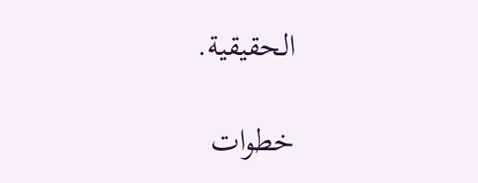الحقيقية.

خطوات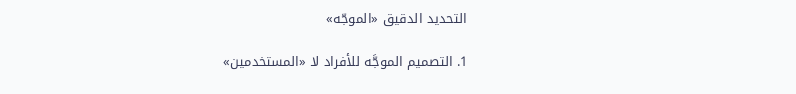التحديد الدقيق «الموجّه»

1. التصميم الموجَّه للأفراد لا «المستخدمين»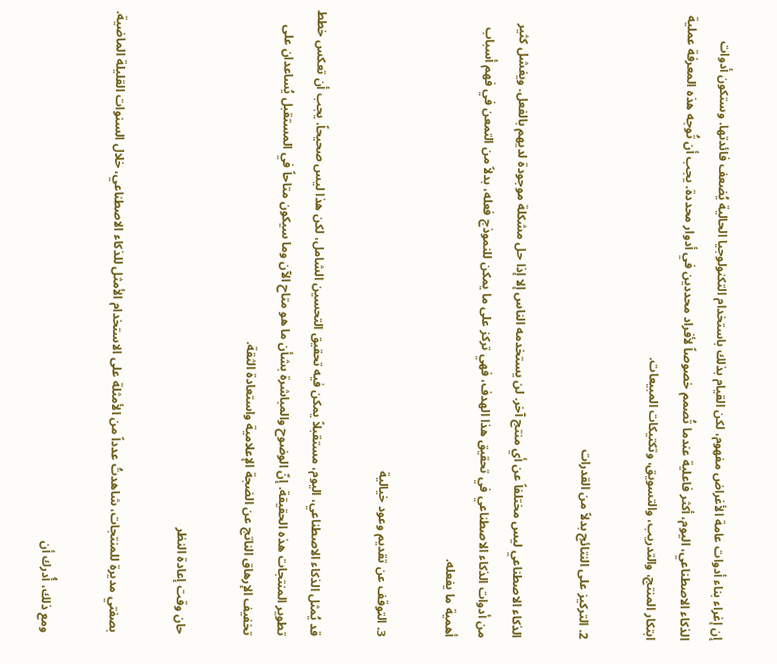إن إغراء بناء أدوات عامة الأغراض مفهوم، لكن القيام بذلك باستخدام التكنولوجيا الحالية يُضعف فائدتها. وستكون أدوات الذكاء الاصطناعي، اليوم، أكثر فاعلية عندما تُصمم خصوصاً لأفراد محددين في أدوار محددة. يجب أن تُوجه هذه المعرفة عملية ابتكار المنتج، والتدريب، والتسويق، وتكتيكات المبيعات.

2. التركيز على النتائج بدلاً من القدرات

الذكاء الاصطناعي ليس مختلفاً عن أي منتج آخر. لن يستخدمه الناس إلا إذا حل مشكلة موجودة لديهم بالفعل. ويفشل كثير من أدوات الذكاء الاصطناعي في تحقيق هذا الهدف، فهي تركز على ما يمكن للنموذج فعله، بدلاً من التمعن في فهم أسباب أهمية ما يفعله.

3. التوقف عن تقديم وعود خيالية

قد يُمثل الذكاء الاصطناعي، اليوم، مستقبلاً يمكن فيه تحقيق التحسين الشامل، لكن هذا ليس صحيحاً. يجب أن تعكس خطط تطوير المنتجات هذه الحقيقة. إنّ الوضوح والمباشرة بشأن ما هو متاح الآن وما سيكون متاحاً في المستقبل يُساعدان على تخفيف الإرهاق الناتج عن الضجة الإعلامية واستعادة الثقة.

حان وقت إعادة النظر

بصفتي مديرة للمنتجات، شاهدتُ عدداً من الأمثلة على الاستخدام الأمثل للذكاء الاصطناعي، خلال السنوات القليلة الماضية.

ومع ذلك، أُدرك أن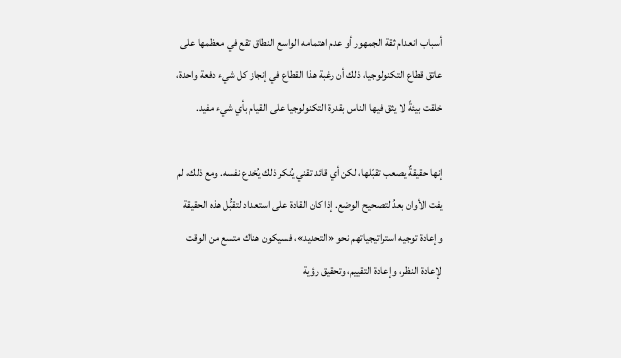أسباب انعدام ثقة الجمهور أو عدم اهتمامه الواسع النطاق تقع في معظمها على عاتق قطاع التكنولوجيا، ذلك أن رغبة هذا القطاع في إنجاز كل شيء دفعة واحدة، خلقت بيئةً لا يثق فيها الناس بقدرة التكنولوجيا على القيام بأي شيء مفيد.

إنها حقيقةٌ يصعب تقبّلها، لكن أي قائد تقني يُنكر ذلك يُخدع نفسه. ومع ذلك، لم يفت الأوان بعدُ لتصحيح الوضع. إذا كان القادة على استعداد لتقبُّل هذه الحقيقة وإعادة توجيه استراتيجياتهم نحو «التحديد»، فسيكون هناك متسع من الوقت لإعادة النظر، وإعادة التقييم، وتحقيق رؤية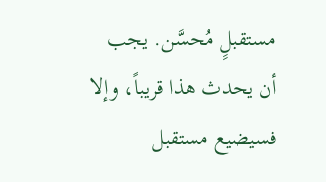مستقبلٍ مُحسَّن. يجب أن يحدث هذا قريباً، وإلا فسيضيع مستقبل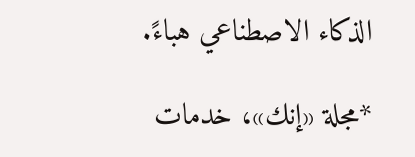الذكاء الاصطناعي هباءً.

*مجلة «إنك»، خدمات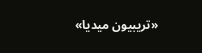«تريبيون ميديا»